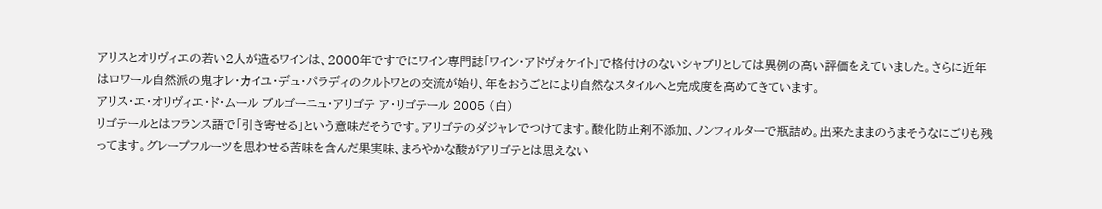アリスとオリヴィエの若い2人が造るワインは、2000年ですでにワイン専門誌「ワイン・アドヴォケイト」で格付けのないシャブリとしては異例の高い評価をえていました。さらに近年はロワール自然派の鬼才レ・カイユ・デュ・パラディのクルトワとの交流が始り、年をおうごとにより自然なスタイルへと完成度を高めてきています。
アリス・エ・オリヴィエ・ド・ムール ブルゴーニュ・アリゴテ ア・リゴテール 2005 (白)
リゴテールとはフランス語で「引き寄せる」という意味だそうです。アリゴテのダジャレでつけてます。酸化防止剤不添加、ノンフィルターで瓶詰め。出来たままのうまそうなにごりも残ってます。グレープフルーツを思わせる苦味を含んだ果実味、まろやかな酸がアリゴテとは思えない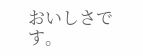おいしさです。